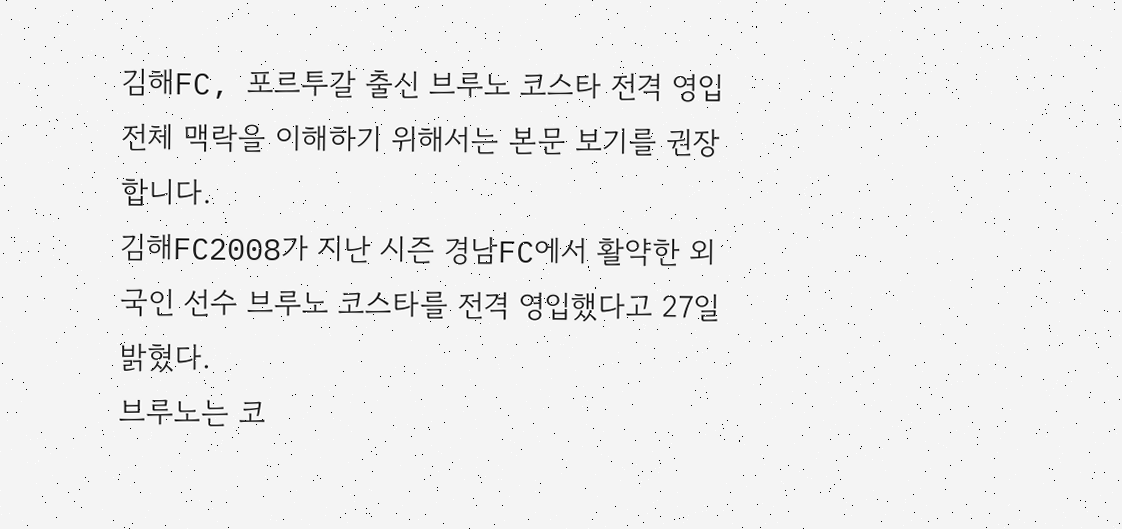김해FC, 포르투갈 출신 브루노 코스타 전격 영입
전체 맥락을 이해하기 위해서는 본문 보기를 권장합니다.
김해FC2008가 지난 시즌 경남FC에서 활약한 외국인 선수 브루노 코스타를 전격 영입했다고 27일 밝혔다.
브루노는 코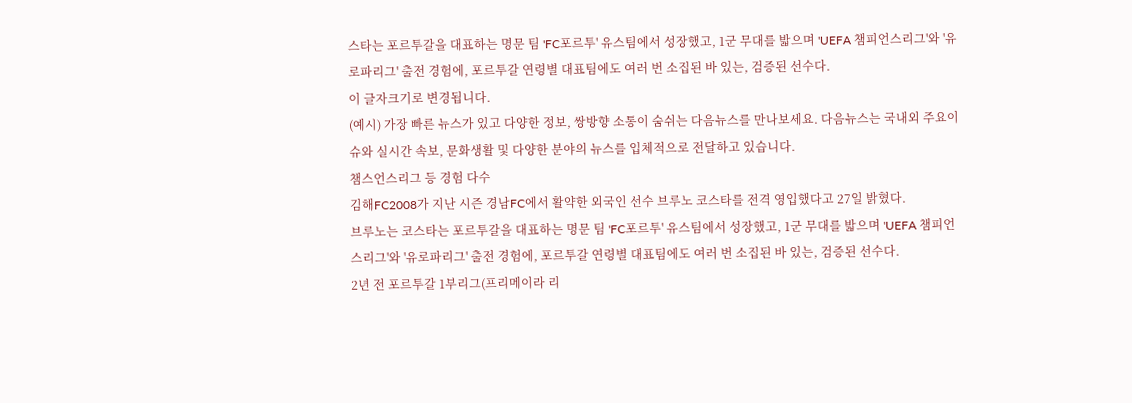스타는 포르투갈을 대표하는 명문 팀 'FC포르투' 유스팀에서 성장했고, 1군 무대를 밟으며 'UEFA 챔피언스리그'와 '유로파리그' 출전 경험에, 포르투갈 연령별 대표팀에도 여러 번 소집된 바 있는, 검증된 선수다.
이 글자크기로 변경됩니다.
(예시) 가장 빠른 뉴스가 있고 다양한 정보, 쌍방향 소통이 숨쉬는 다음뉴스를 만나보세요. 다음뉴스는 국내외 주요이슈와 실시간 속보, 문화생활 및 다양한 분야의 뉴스를 입체적으로 전달하고 있습니다.
챔스언스리그 등 경험 다수
김해FC2008가 지난 시즌 경남FC에서 활약한 외국인 선수 브루노 코스타를 전격 영입했다고 27일 밝혔다.
브루노는 코스타는 포르투갈을 대표하는 명문 팀 'FC포르투' 유스팀에서 성장했고, 1군 무대를 밟으며 'UEFA 챔피언스리그'와 '유로파리그' 출전 경험에, 포르투갈 연령별 대표팀에도 여러 번 소집된 바 있는, 검증된 선수다.
2년 전 포르투갈 1부리그(프리메이라 리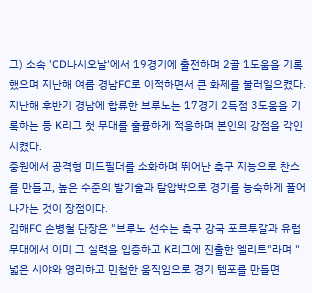그) 소속 'CD나시오날'에서 19경기에 출전하며 2골 1도움을 기록했으며 지난해 여름 경남FC로 이적하면서 큰 화제를 불러일으켰다. 지난해 후반기 경남에 합류한 브루노는 17경기 2득점 3도움을 기록하는 등 K리그 첫 무대를 훌륭하게 적응하며 본인의 강점을 각인시켰다.
중원에서 공격형 미드필더를 소화하며 뛰어난 축구 지능으로 찬스를 만들고, 높은 수준의 발기술과 탈압박으로 경기를 능숙하게 풀어나가는 것이 장점이다.
김해FC 손병철 단장은 "브루노 선수는 축구 강국 포르투갈과 유럽 무대에서 이미 그 실력을 입증하고 K리그에 진출한 엘리트"라며 "넓은 시야와 영리하고 민첩한 움직임으로 경기 템포를 만들면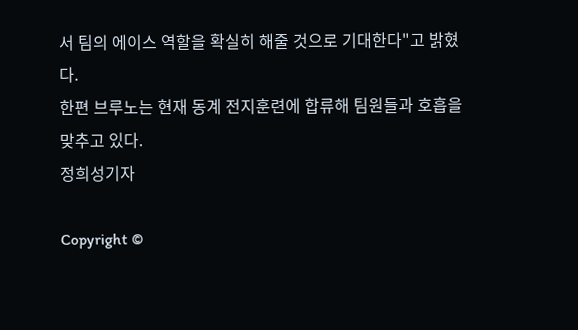서 팀의 에이스 역할을 확실히 해줄 것으로 기대한다"고 밝혔다.
한편 브루노는 현재 동계 전지훈련에 합류해 팀원들과 호흡을 맞추고 있다.
정희성기자

Copyright ©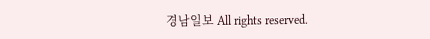경남일보 All rights reserved.